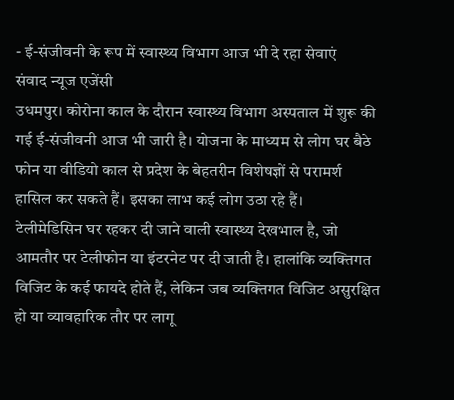- ई-संजीवनी के रूप में स्वास्थ्य विभाग आज भी दे रहा सेवाएं
संवाद न्यूज एजेंसी
उधमपुर। कोरोना काल के दौरान स्वास्थ्य विभाग अस्पताल में शुरू की गई ई-संजीवनी आज भी जारी है। योजना के माध्यम से लोग घर बैठे फोन या वीडियो काल से प्रदेश के बेहतरीन विशेषज्ञों से परामर्श हासिल कर सकते हैं। इसका लाभ कई लोग उठा रहे हैं।
टेलीमेडिसिन घर रहकर दी जाने वाली स्वास्थ्य देखभाल है, जो आमतौर पर टेलीफोन या इंटरनेट पर दी जाती है। हालांकि व्यक्तिगत विजिट के कई फायदे होते हैं, लेकिन जब व्यक्तिगत विजिट असुरक्षित हो या व्यावहारिक तौर पर लागू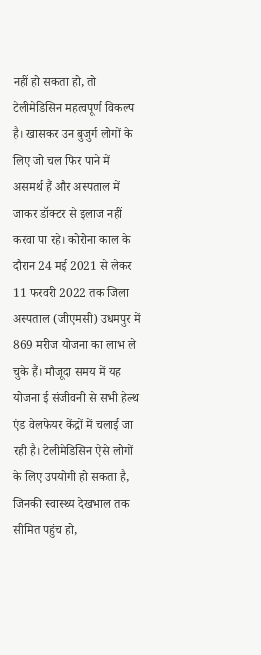नहीं हो सकता हो, तो टेलीमेडिसिन महत्वपूर्ण विकल्प है। खासकर उन बुजुर्ग लोगों के लिए जो चल फिर पाने में असमर्थ हैं और अस्पताल में जाकर डॉक्टर से इलाज नहीं करवा पा रहे। कोरोना काल के दौरान 24 मई 2021 से लेकर 11 फरवरी 2022 तक जिला अस्पताल (जीएमसी) उधमपुर में 869 मरीज योजना का लाभ ले चुके हैं। मौजूदा समय में यह योजना ई संजीवनी से सभी हेल्थ एंड वेलफेयर केंद्रों में चलाई जा रही है। टेलीमेडिसिन ऐसे लोगों के लिए उपयोगी हो सकता है, जिनकी स्वास्थ्य देखभाल तक सीमित पहुंच हो,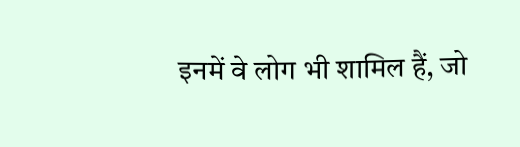इनमें वे लोग भी शामिल हैं, जो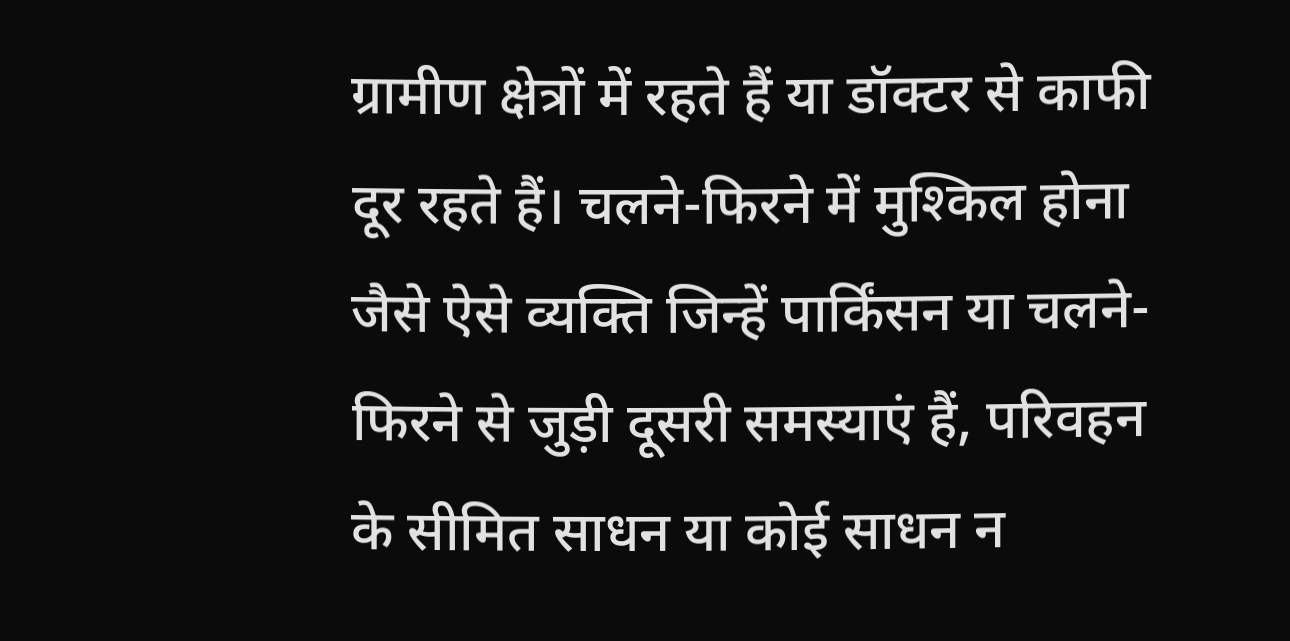ग्रामीण क्षेत्रों में रहते हैं या डॉक्टर से काफी दूर रहते हैं। चलने-फिरने में मुश्किल होना जैसे ऐसे व्यक्ति जिन्हें पार्किंसन या चलने-फिरने से जुड़ी दूसरी समस्याएं हैं, परिवहन के सीमित साधन या कोई साधन न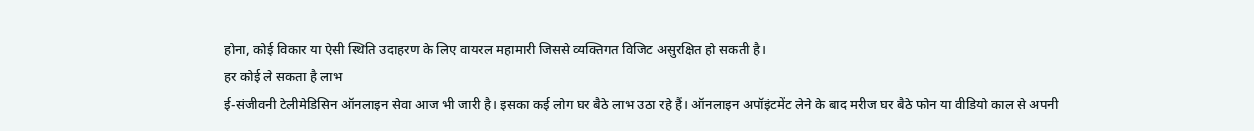होना, कोई विकार या ऐसी स्थिति उदाहरण के लिए वायरल महामारी जिससे व्यक्तिगत विजिट असुरक्षित हो सकती है।
हर कोई ले सकता है लाभ
ई-संजीवनी टेलीमेडिसिन ऑनलाइन सेवा आज भी जारी है। इसका कई लोग घर बैठे लाभ उठा रहे हैं। ऑनलाइन अपॉइंटमेंट लेने के बाद मरीज घर बैठे फोन या वीडियो काल से अपनी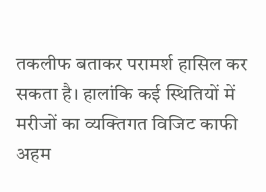तकलीफ बताकर परामर्श हासिल कर सकता है। हालांकि कई स्थितियों में मरीजों का व्यक्तिगत विजिट काफी अहम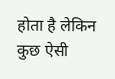होता है लेकिन कुछ ऐसी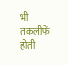भी तकलीफें होती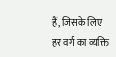हैं, जिसके लिए हर वर्ग का व्यक्ति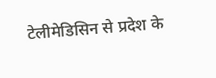टेलीमेडिसिन से प्रदेश के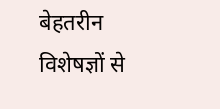बेहतरीन विशेषज्ञों से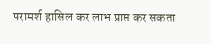परामर्श हासिल कर लाभ प्राप्त कर सकता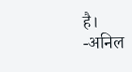है।
-अनिल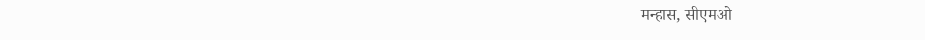मन्हास, सीएमओ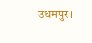उधमपुर।